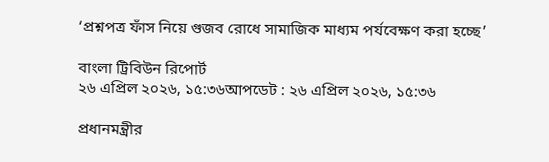‘প্রশ্নপত্র ফাঁস নিয়ে গুজব রোধে সামাজিক মাধ্যম পর্যবেক্ষণ করা হচ্ছে’

বাংলা ট্রিবিউন রিপোর্ট
২৬ এপ্রিল ২০২৬, ১৫:৩৬আপডেট : ২৬ এপ্রিল ২০২৬, ১৫:৩৬

প্রধানমন্ত্রীর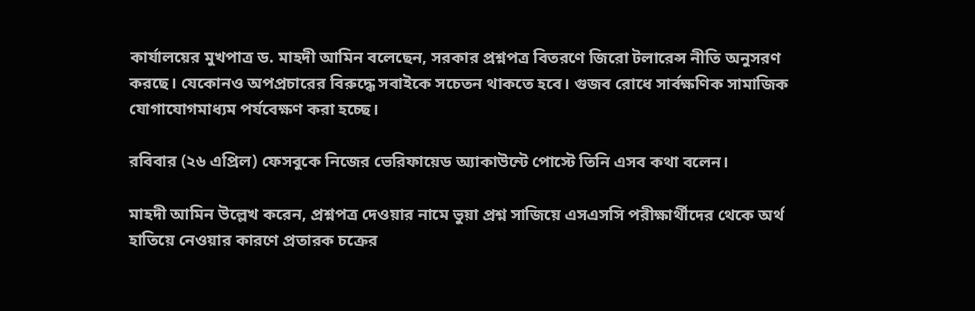কার্যালয়ের মুখপাত্র ড. মাহদী আমিন বলেছেন, সরকার প্রশ্নপত্র বিতরণে জিরো টলারেন্স নীতি অনুসরণ করছে। যেকোনও অপপ্রচারের বিরুদ্ধে সবাইকে সচেতন থাকতে হবে। গুজব রোধে সার্বক্ষণিক সামাজিক যোগাযোগমাধ্যম পর্যবেক্ষণ করা হচ্ছে।

রবিবার (২৬ এপ্রিল) ফেসবুকে নিজের ভেরিফায়েড অ্যাকাউন্টে পোস্টে তিনি এসব কথা বলেন।

মাহদী আমিন উল্লেখ করেন, প্রশ্নপত্র দেওয়ার নামে ভুয়া প্রশ্ন সাজিয়ে এসএসসি পরীক্ষার্থীদের থেকে অর্থ হাতিয়ে নেওয়ার কারণে প্রতারক চক্রের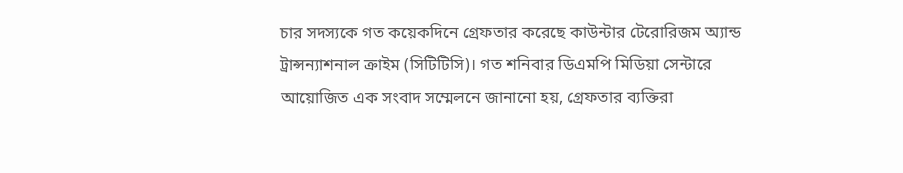চার সদস্যকে গত কয়েকদিনে গ্রেফতার করেছে কাউন্টার টেরোরিজম অ্যান্ড ট্রান্সন্যাশনাল ক্রাইম (সিটিটিসি)। গত শনিবার ডিএমপি মিডিয়া সেন্টারে আয়োজিত এক সংবাদ সম্মেলনে জানানো হয়, গ্রেফতার ব্যক্তিরা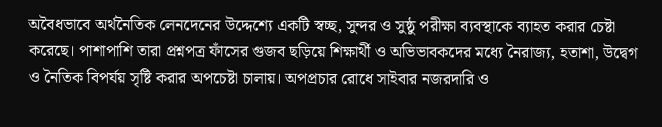অবৈধভাবে অর্থনৈতিক লেনদেনের উদ্দেশ্যে একটি স্বচ্ছ, সুন্দর ও সুষ্ঠু পরীক্ষা ব্যবস্থাকে ব্যাহত করার চেষ্টা করেছে। পাশাপাশি তারা প্রশ্নপত্র ফাঁসের গুজব ছড়িয়ে শিক্ষার্থী ও অভিভাবকদের মধ্যে নৈরাজ্য, হতাশা, উদ্বেগ ও নৈতিক বিপর্যয় সৃষ্টি করার অপচেষ্টা চালায়। অপপ্রচার রোধে সাইবার নজরদারি ও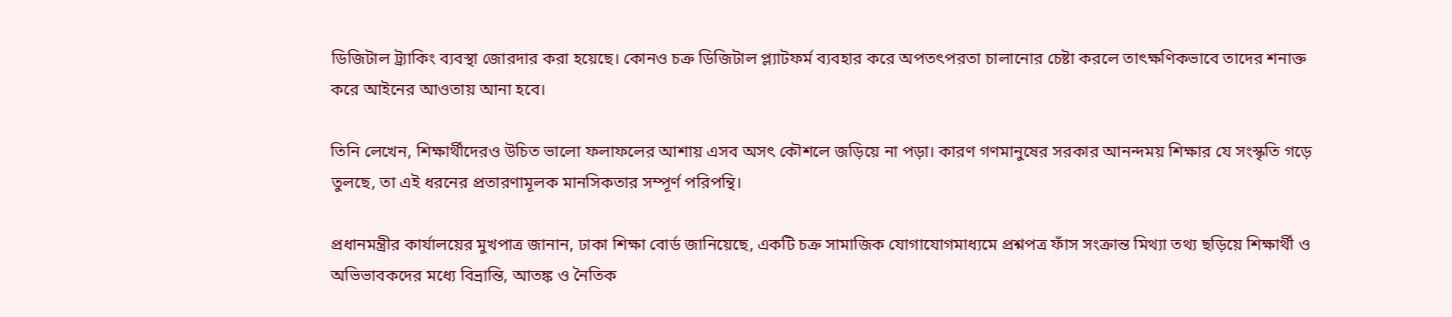ডিজিটাল ট্র্যাকিং ব্যবস্থা জোরদার করা হয়েছে। কোনও চক্র ডিজিটাল প্ল্যাটফর্ম ব্যবহার করে অপতৎপরতা চালানোর চেষ্টা করলে তাৎক্ষণিকভাবে তাদের শনাক্ত করে আইনের আওতায় আনা হবে।

তিনি লেখেন, শিক্ষার্থীদেরও উচিত ভালো ফলাফলের আশায় এসব অসৎ কৌশলে জড়িয়ে না পড়া। কারণ গণমানুষের সরকার আনন্দময় শিক্ষার যে সংস্কৃতি গড়ে তুলছে, তা এই ধরনের প্রতারণামূলক মানসিকতার সম্পূর্ণ পরিপন্থি।

প্রধানমন্ত্রীর কার্যালয়ের মুখপাত্র জানান, ঢাকা শিক্ষা বোর্ড জানিয়েছে, একটি চক্র সামাজিক যোগাযোগমাধ্যমে প্রশ্নপত্র ফাঁস সংক্রান্ত মিথ্যা তথ্য ছড়িয়ে শিক্ষার্থী ও অভিভাবকদের মধ্যে বিভ্রান্তি, আতঙ্ক ও নৈতিক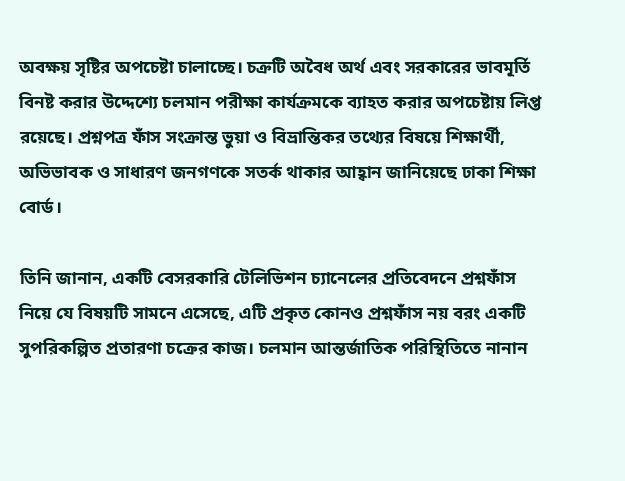অবক্ষয় সৃষ্টির অপচেষ্টা চালাচ্ছে। চক্রটি অবৈধ অর্থ এবং সরকারের ভাবমূর্তি বিনষ্ট করার উদ্দেশ্যে চলমান পরীক্ষা কার্যক্রমকে ব্যাহত করার অপচেষ্টায় লিপ্ত রয়েছে। প্রশ্নপত্র ফাঁস সংক্রান্ত ভুয়া ও বিভ্রান্তিকর তথ্যের বিষয়ে শিক্ষার্থী, অভিভাবক ও সাধারণ জনগণকে সতর্ক থাকার আহ্বান জানিয়েছে ঢাকা শিক্ষা বোর্ড।

তিনি জানান, একটি বেসরকারি টেলিভিশন চ্যানেলের প্রতিবেদনে প্রশ্নফাঁস নিয়ে যে বিষয়টি সামনে এসেছে, এটি প্রকৃত কোনও প্রশ্নফাঁস নয় বরং একটি সুপরিকল্পিত প্রতারণা চক্রের কাজ। চলমান আন্তর্জাতিক পরিস্থিতিতে নানান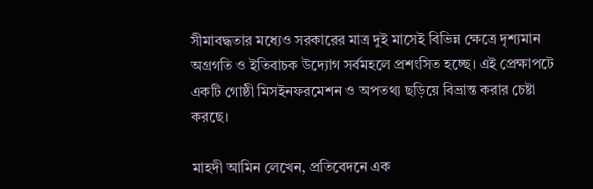সীমাবদ্ধতার মধ্যেও সরকারের মাত্র দুই মাসেই বিভিন্ন ক্ষেত্রে দৃশ্যমান অগ্রগতি ও ইতিবাচক উদ্যোগ সর্বমহলে প্রশংসিত হচ্ছে। এই প্রেক্ষাপটে একটি গোষ্ঠী মিসইনফরমেশন ও অপতথ্য ছড়িয়ে বিভ্রান্ত করার চেষ্টা করছে।

মাহদী আমিন লেখেন, প্রতিবেদনে এক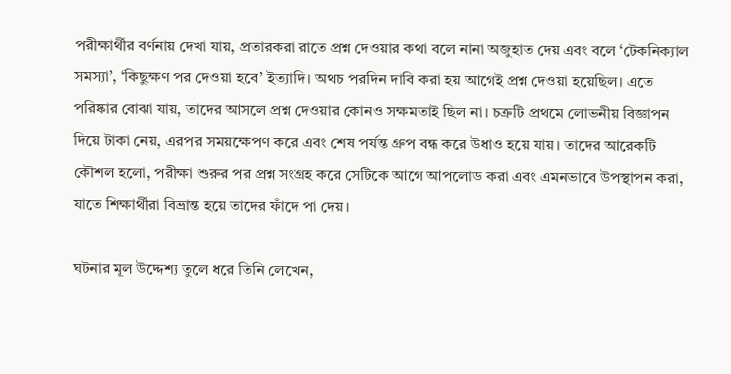পরীক্ষার্থীর বর্ণনায় দেখা যায়, প্রতারকরা রাতে প্রশ্ন দেওয়ার কথা বলে নানা অজুহাত দেয় এবং বলে ‘টেকনিক্যাল সমস্যা’, ‘কিছুক্ষণ পর দেওয়া হবে’ ইত্যাদি। অথচ পরদিন দাবি করা হয় আগেই প্রশ্ন দেওয়া হয়েছিল। এতে পরিষ্কার বোঝা যায়, তাদের আসলে প্রশ্ন দেওয়ার কোনও সক্ষমতাই ছিল না। চক্রটি প্রথমে লোভনীয় বিজ্ঞাপন দিয়ে টাকা নেয়, এরপর সময়ক্ষেপণ করে এবং শেষ পর্যন্ত গ্রুপ বন্ধ করে উধাও হয়ে যায়। তাদের আরেকটি কৌশল হলো, পরীক্ষা শুরুর পর প্রশ্ন সংগ্রহ করে সেটিকে আগে আপলোড করা এবং এমনভাবে উপস্থাপন করা, যাতে শিক্ষার্থীরা বিভ্রান্ত হয়ে তাদের ফাঁদে পা দেয়।

ঘটনার মূল উদ্দেশ্য তুলে ধরে তিনি লেখেন,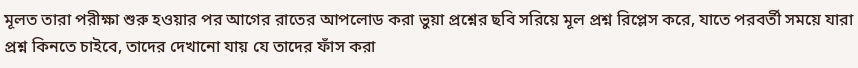মূলত তারা পরীক্ষা শুরু হওয়ার পর আগের রাতের আপলোড করা ভুয়া প্রশ্নের ছবি সরিয়ে মূল প্রশ্ন রিপ্লেস করে, যাতে পরবর্তী সময়ে যারা প্রশ্ন কিনতে চাইবে, তাদের দেখানো যায় যে তাদের ফাঁস করা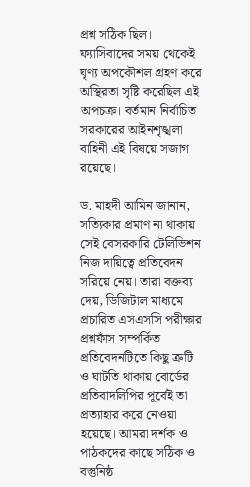প্রশ্ন সঠিক ছিল। ফ্যাসিবাদের সময় থেকেই ঘৃণ্য অপকৌশল গ্রহণ করে অস্থিরতা সৃষ্টি করেছিল এই অপচক্র। বর্তমান নির্বাচিত সরকারের আইনশৃঙ্খলা বাহিনী এই বিষয়ে সজাগ রয়েছে।

ড. মাহদী আমিন জানান, সত্যিকার প্রমাণ না থাকায় সেই বেসরকারি টেলিভিশন নিজ দায়িত্বে প্রতিবেদন সরিয়ে নেয়। তারা বক্তব্য দেয়, ডিজিটাল মাধ্যমে প্রচারিত এসএসসি পরীক্ষার প্রশ্নফাঁস সম্পর্কিত প্রতিবেদনটিতে কিছু ত্রুটি ও ঘাটতি থাকায় বোর্ডের প্রতিবাদলিপির পূর্বেই তা প্রত্যাহার করে নেওয়া হয়েছে। আমরা দর্শক ও পাঠকদের কাছে সঠিক ও বস্তুনিষ্ঠ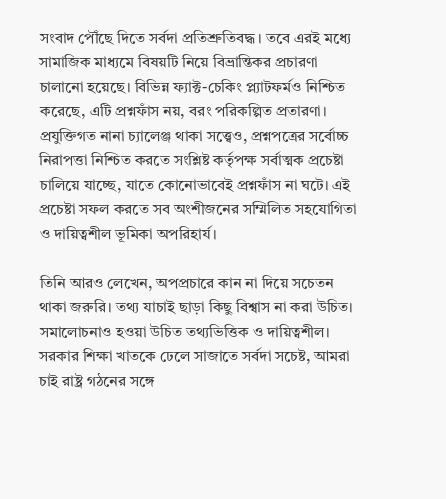সংবাদ পৌঁছে দিতে সর্বদা প্রতিশ্রুতিবদ্ধ। তবে এরই মধ্যে সামাজিক মাধ্যমে বিষয়টি নিয়ে বিভ্রান্তিকর প্রচারণা চালানো হয়েছে। বিভিন্ন ফ্যাক্ট-চেকিং প্ল্যাটফর্মও নিশ্চিত করেছে, এটি প্রশ্নফাঁস নয়, বরং পরিকল্পিত প্রতারণা। প্রযুক্তিগত নানা চ্যালেঞ্জ থাকা সত্ত্বেও, প্রশ্নপত্রের সর্বোচ্চ নিরাপত্তা নিশ্চিত করতে সংশ্লিষ্ট কর্তৃপক্ষ সর্বাত্মক প্রচেষ্টা চালিয়ে যাচ্ছে, যাতে কোনোভাবেই প্রশ্নফাঁস না ঘটে। এই প্রচেষ্টা সফল করতে সব অংশীজনের সম্মিলিত সহযোগিতা ও দায়িত্বশীল ভূমিকা অপরিহার্য।

তিনি আরও লেখেন, অপপ্রচারে কান না দিয়ে সচেতন থাকা জরুরি। তথ্য যাচাই ছাড়া কিছু বিশ্বাস না করা উচিত। সমালোচনাও হওয়া উচিত তথ্যভিত্তিক ও দায়িত্বশীল। সরকার শিক্ষা খাতকে ঢেলে সাজাতে সর্বদা সচেষ্ট, আমরা চাই রাষ্ট্র গঠনের সঙ্গে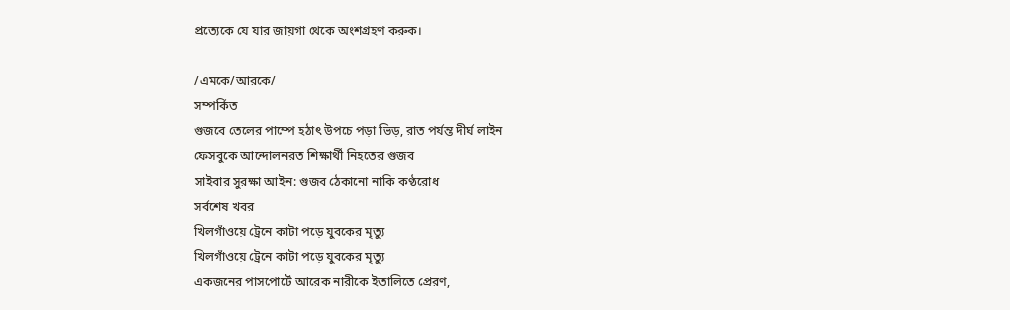প্রত্যেকে যে যার জায়গা থেকে অংশগ্রহণ করুক।

/এমকে/আরকে/
সম্পর্কিত
গুজবে তেলের পাম্পে হঠাৎ উপচে পড়া ভিড়, রাত পর্যন্ত দীর্ঘ লাইন
ফেসবুকে আন্দোলনরত শিক্ষার্থী নিহতের গুজব
সাইবার সুরক্ষা আইন: গুজব ঠেকানো নাকি কণ্ঠরোধ
সর্বশেষ খবর
খিলগাঁওয়ে ট্রেনে কাটা পড়ে যুবকের মৃত্যু
খিলগাঁওয়ে ট্রেনে কাটা পড়ে যুবকের মৃত্যু
একজনের পাসপোর্টে আরেক নারীকে ইতালিতে প্রেরণ,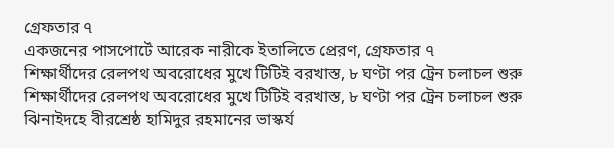গ্রেফতার ৭
একজনের পাসপোর্টে আরেক নারীকে ইতালিতে প্রেরণ, গ্রেফতার ৭
শিক্ষার্থীদের রেলপথ অবরোধের মুখে টিটিই বরখাস্ত, ৮ ঘণ্টা পর ট্রেন চলাচল শুরু
শিক্ষার্থীদের রেলপথ অবরোধের মুখে টিটিই বরখাস্ত, ৮ ঘণ্টা পর ট্রেন চলাচল শুরু
ঝিনাইদহে বীরশ্রেষ্ঠ হামিদুর রহমানের ভাস্কর্য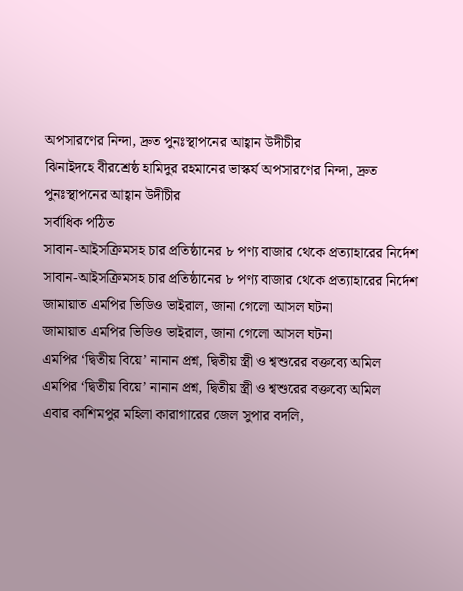অপসারণের নিন্দা, দ্রুত পুনঃস্থাপনের আহ্বান উদীচীর
ঝিনাইদহে বীরশ্রেষ্ঠ হামিদুর রহমানের ভাস্কর্য অপসারণের নিন্দা, দ্রুত পুনঃস্থাপনের আহ্বান উদীচীর
সর্বাধিক পঠিত
সাবান-আইসক্রিমসহ চার প্রতিষ্ঠানের ৮ পণ্য বাজার থেকে প্রত্যাহারের নির্দেশ
সাবান-আইসক্রিমসহ চার প্রতিষ্ঠানের ৮ পণ্য বাজার থেকে প্রত্যাহারের নির্দেশ
জামায়াত এমপির ভিডিও ভাইরাল, জানা গেলো আসল ঘটনা
জামায়াত এমপির ভিডিও ভাইরাল, জানা গেলো আসল ঘটনা
এমপির ‘দ্বিতীয় বিয়ে’ নানান প্রশ্ন, দ্বিতীয় স্ত্রী ও শ্বশুরের বক্তব্যে অমিল
এমপির ‘দ্বিতীয় বিয়ে’ নানান প্রশ্ন, দ্বিতীয় স্ত্রী ও শ্বশুরের বক্তব্যে অমিল
এবার কাশিমপুর মহিলা কারাগারের জেল সুপার বদলি,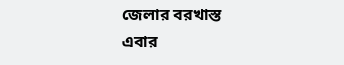জেলার বরখাস্ত
এবার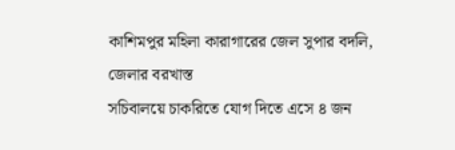কাশিমপুর মহিলা কারাগারের জেল সুপার বদলি, জেলার বরখাস্ত
সচিবালয়ে চাকরিতে যোগ দিতে এসে ৪ জন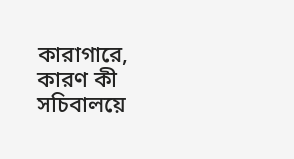কারাগারে, কারণ কী
সচিবালয়ে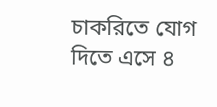চাকরিতে যোগ দিতে এসে ৪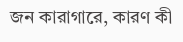জন কারাগারে, কারণ কী